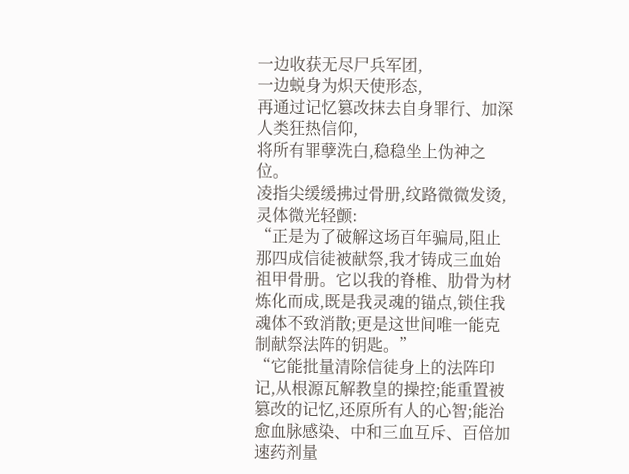一边收获无尽尸兵军团,
一边蜕身为炽天使形态,
再通过记忆篡改抹去自身罪行、加深人类狂热信仰,
将所有罪孽洗白,稳稳坐上伪神之位。
凌指尖缓缓拂过骨册,纹路微微发烫,灵体微光轻颤:
“正是为了破解这场百年骗局,阻止那四成信徒被献祭,我才铸成三血始祖甲骨册。它以我的脊椎、肋骨为材炼化而成,既是我灵魂的锚点,锁住我魂体不致消散;更是这世间唯一能克制献祭法阵的钥匙。”
“它能批量清除信徒身上的法阵印记,从根源瓦解教皇的操控;能重置被篡改的记忆,还原所有人的心智;能治愈血脉感染、中和三血互斥、百倍加速药剂量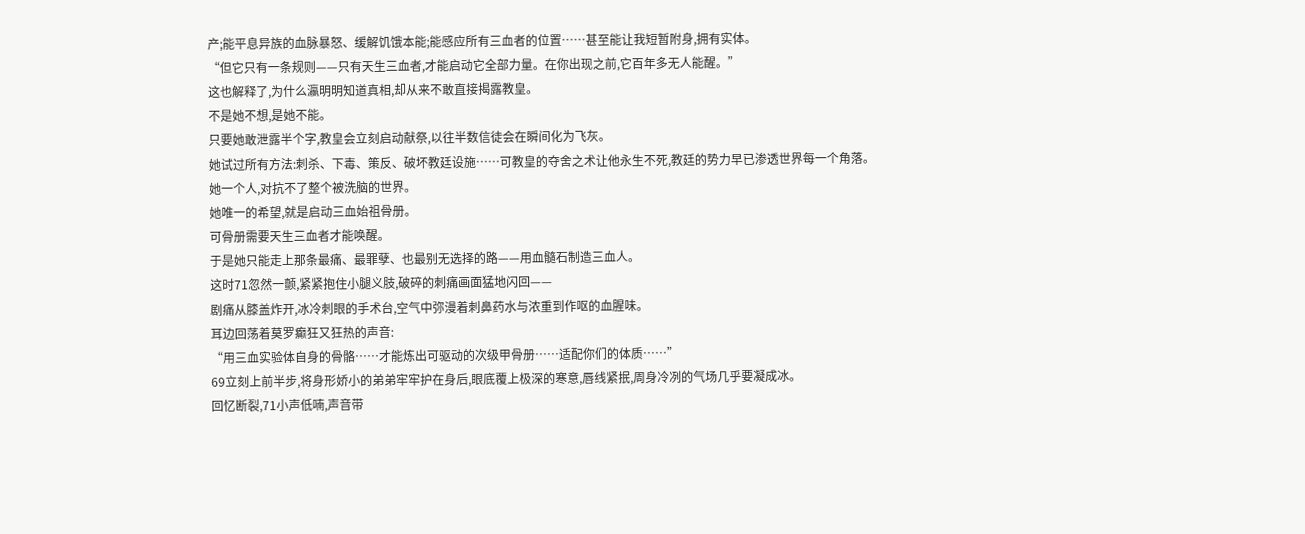产;能平息异族的血脉暴怒、缓解饥饿本能;能感应所有三血者的位置……甚至能让我短暂附身,拥有实体。
“但它只有一条规则——只有天生三血者,才能启动它全部力量。在你出现之前,它百年多无人能醒。”
这也解释了,为什么瀛明明知道真相,却从来不敢直接揭露教皇。
不是她不想,是她不能。
只要她敢泄露半个字,教皇会立刻启动献祭,以往半数信徒会在瞬间化为飞灰。
她试过所有方法:刺杀、下毒、策反、破坏教廷设施……可教皇的夺舍之术让他永生不死,教廷的势力早已渗透世界每一个角落。
她一个人,对抗不了整个被洗脑的世界。
她唯一的希望,就是启动三血始祖骨册。
可骨册需要天生三血者才能唤醒。
于是她只能走上那条最痛、最罪孽、也最别无选择的路——用血髓石制造三血人。
这时71忽然一颤,紧紧抱住小腿义肢,破碎的刺痛画面猛地闪回——
剧痛从膝盖炸开,冰冷刺眼的手术台,空气中弥漫着刺鼻药水与浓重到作呕的血腥味。
耳边回荡着莫罗癫狂又狂热的声音:
“用三血实验体自身的骨骼……才能炼出可驱动的次级甲骨册……适配你们的体质……”
69立刻上前半步,将身形娇小的弟弟牢牢护在身后,眼底覆上极深的寒意,唇线紧抿,周身冷冽的气场几乎要凝成冰。
回忆断裂,71小声低喃,声音带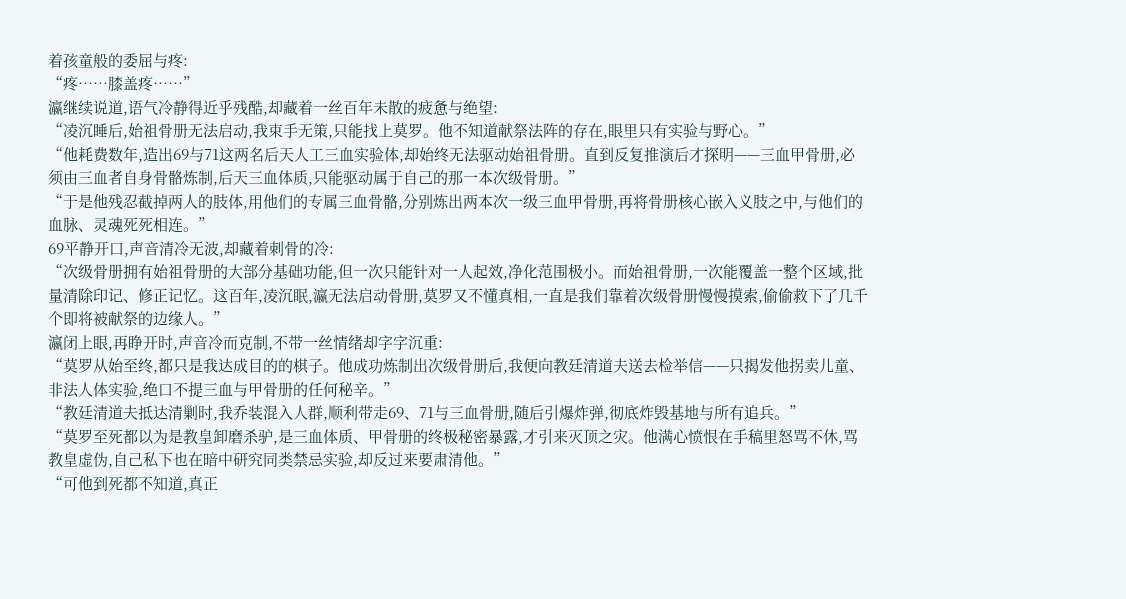着孩童般的委屈与疼:
“疼……膝盖疼……”
瀛继续说道,语气冷静得近乎残酷,却藏着一丝百年未散的疲惫与绝望:
“凌沉睡后,始祖骨册无法启动,我束手无策,只能找上莫罗。他不知道献祭法阵的存在,眼里只有实验与野心。”
“他耗费数年,造出69与71这两名后天人工三血实验体,却始终无法驱动始祖骨册。直到反复推演后才探明——三血甲骨册,必须由三血者自身骨骼炼制,后天三血体质,只能驱动属于自己的那一本次级骨册。”
“于是他残忍截掉两人的肢体,用他们的专属三血骨骼,分别炼出两本次一级三血甲骨册,再将骨册核心嵌入义肢之中,与他们的血脉、灵魂死死相连。”
69平静开口,声音清冷无波,却藏着刺骨的冷:
“次级骨册拥有始祖骨册的大部分基础功能,但一次只能针对一人起效,净化范围极小。而始祖骨册,一次能覆盖一整个区域,批量清除印记、修正记忆。这百年,凌沉眠,瀛无法启动骨册,莫罗又不懂真相,一直是我们靠着次级骨册慢慢摸索,偷偷救下了几千个即将被献祭的边缘人。”
瀛闭上眼,再睁开时,声音冷而克制,不带一丝情绪却字字沉重:
“莫罗从始至终,都只是我达成目的的棋子。他成功炼制出次级骨册后,我便向教廷清道夫送去检举信——只揭发他拐卖儿童、非法人体实验,绝口不提三血与甲骨册的任何秘辛。”
“教廷清道夫抵达清剿时,我乔装混入人群,顺利带走69、71与三血骨册,随后引爆炸弹,彻底炸毁基地与所有追兵。”
“莫罗至死都以为是教皇卸磨杀驴,是三血体质、甲骨册的终极秘密暴露,才引来灭顶之灾。他满心愤恨在手稿里怒骂不休,骂教皇虚伪,自己私下也在暗中研究同类禁忌实验,却反过来要肃清他。”
“可他到死都不知道,真正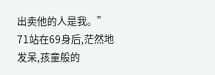出卖他的人是我。”
71站在69身后,茫然地发呆,孩童般的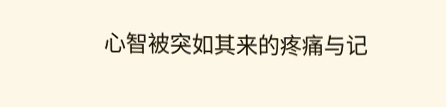心智被突如其来的疼痛与记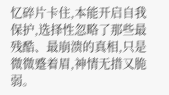忆碎片卡住,本能开启自我保护,选择性忽略了那些最残酷、最崩溃的真相,只是微微蹙着眉,神情无措又脆弱。